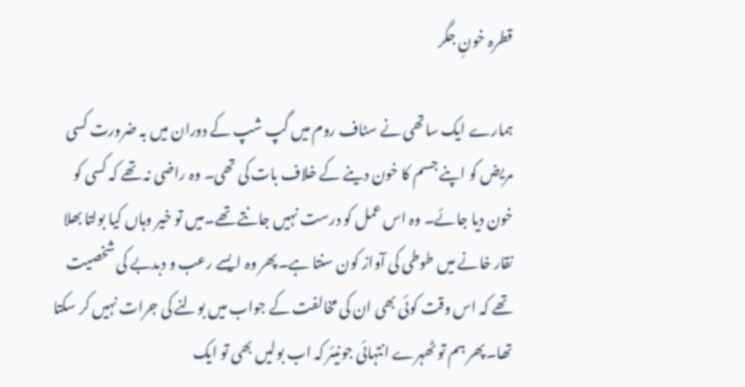قطرہ خونِ جگر

ہمارے ایک ساتھی نے سٹاف روم میں گپ شپ کے دوران میں بہ ضرورت کسی مریض کو اپنے جسم کا خون دینے کے خلاف بات کی تھی۔ وہ راضی نہ تھے کہ کسی کو خون دیا جائے۔ وہ اس عمل کو درست نہیں جانتے تھے۔میں تو خیر وہاں کیا بولتا بھلا نقار خانے میں طوطی کی آواز کون سنتا ہے۔پھر وہ ایسے رعب و دبدبے کی شخصیت تھے کہ اس وقت کوئی بھی ان کی مخالفت کے جواب میں بولنے کی جرات نہیں کر سکتا تھا۔پھر ہم تو ٹھہرے انتہائی جونیئر کہ اب بولیں بھی تو ایک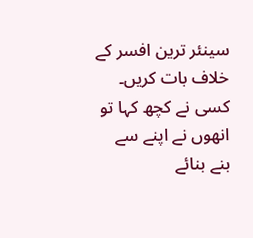سینئر ترین افسر کے خلاف بات کریں۔ کسی نے کچھ کہا تو انھوں نے اپنے سے بنے بنائے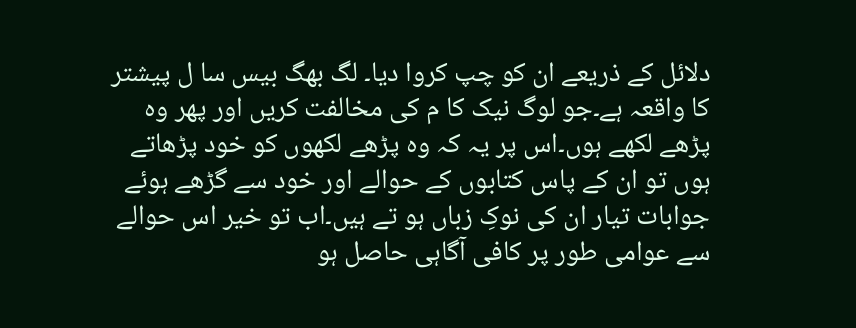دلائل کے ذریعے ان کو چپ کروا دیا۔ لگ بھگ بیس سا ل پیشتر کا واقعہ ہے۔جو لوگ نیک کا م کی مخالفت کریں اور پھر وہ پڑھے لکھے ہوں۔اس پر یہ کہ وہ پڑھے لکھوں کو خود پڑھاتے ہوں تو ان کے پاس کتابوں کے حوالے اور خود سے گڑھے ہوئے جوابات تیار ان کی نوکِ زباں ہو تے ہیں۔اب تو خیر اس حوالے سے عوامی طور پر کافی آگاہی حاصل ہو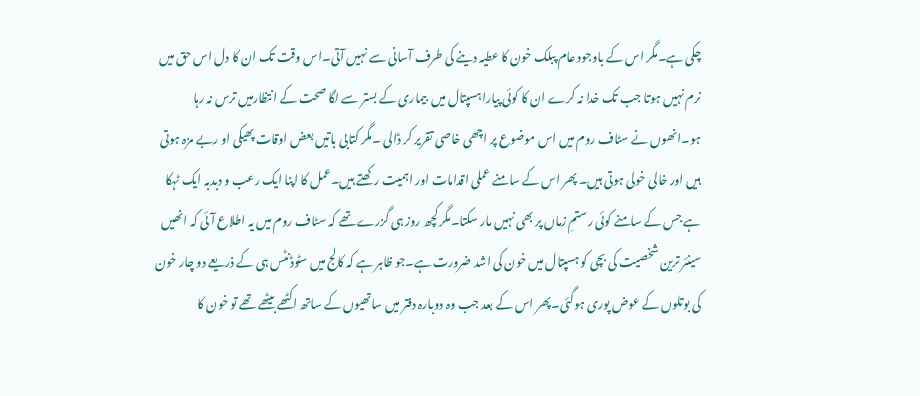چکی ہے۔مگر اس کے باوجود عام پبلک خون کا عطیہ دینے کی طرف آسانی سے نہیں آتی۔اس وقت تک ان کا دل اس حق میں نرم نہیں ہوتا جب تک خدا نہ کرے ان کا کوئی پیاراہسپتال میں  بیماری کے بستر سے لگا صحت کے انتظارمیں ترس نہ رہا ہو۔انھوں نے سٹاف روم میں اس موضوع پر اچھی خاصی تقریر کر ڈالی ۔مگر کتابی باتیں بعض اوقات پھیکی او ربے مزہ ہوتی ہیں اور خالی خولی ہوتی ہیں۔ پھر اس کے سامنے عملی اقدامات اور اہمیت رکھتے ہیں۔عمل کا اپنا ایک رعب و دبدبہ ایک ٹہکا ہے جس کے سامنے کوئی رستمِ زماں پر بھی نہیں مار سکتا۔مگر کچھ روز ہی گزرے تھے کہ سٹاف روم میں یہ اطلاع آئی کہ انھیں سینئر ترین شخصیت کی بچی کو ہسپتال میں خون کی اشد ضرورت ہے۔جو ظاہر ہے کہ کالج میں سٹوڈنٹس ہی کے ذریعے دو چار خون کی بوتلوں کے عوض پوری ہوگئی۔پھر اس کے بعد جب وہ دوبارہ دفتر میں ساتھیوں کے ساتھ اکٹھے بیٹھے تھے تو خون کا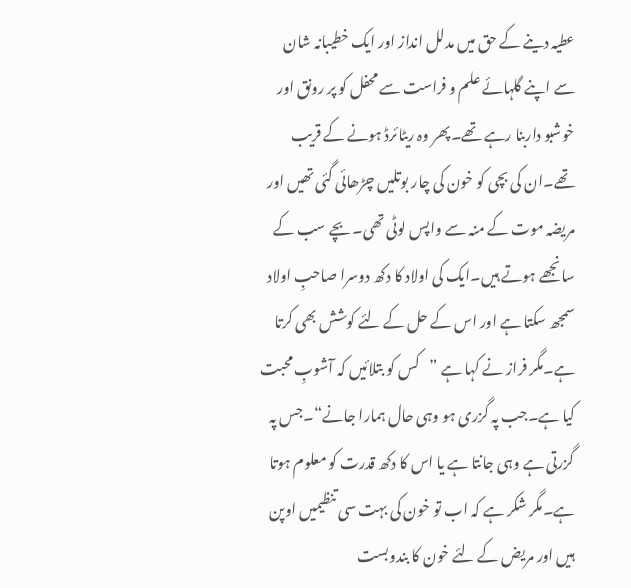عطیہ دینے کے حق میں مدلل انداز اور ایک خطیبانہ شان سے اپنے گلہائے علم و فراست سے محفل کو پر رونق اور خوشبو داربنا رہے تھے۔پھر وہ ریٹائرڈ ہونے کے قریب تھے۔ان کی بچی کو خون کی چار بوتلیں چڑھائی گئی تھیں اور مریضہ موت کے منہ سے واپس لوٹی تھی۔ بچے سب کے سانجھے ہوتے ہیں۔ایک کی اولاد کا دکھ دوسرا صاحبِ اولاد سمجھ سکتا ہے اور اس کے حل کے لئے کوشش بھی کرتا ہے۔مگر فراز نے کہا ہے ”کس کو بتلائیں کہ آشوبِ محبت کیا ہے۔جب پہ گزری ہو وہی حال ہمارا جانے“۔جس پہ گزرتی ہے وہی جانتا ہے یا اس کا دکھ قدرت کو معلوم ہوتا ہے۔مگر شکر ہے کہ اب تو خون کی بہت سی تنظیمیں اوپن ہیں اور مریض کے لئے خون کا بندوبست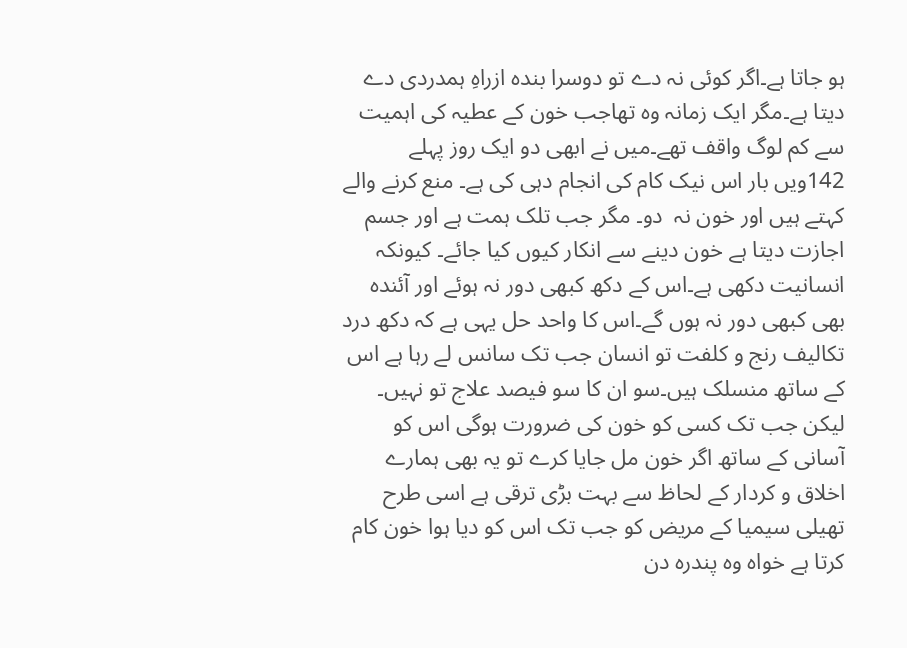ہو جاتا ہے۔اگر کوئی نہ دے تو دوسرا بندہ ازراہِ ہمدردی دے دیتا ہے۔مگر ایک زمانہ وہ تھاجب خون کے عطیہ کی اہمیت سے کم لوگ واقف تھے۔میں نے ابھی دو ایک روز پہلے 142ویں بار اس نیک کام کی انجام دہی کی ہے۔ منع کرنے والے کہتے ہیں اور خون نہ  دو۔ مگر جب تلک ہمت ہے اور جسم اجازت دیتا ہے خون دینے سے انکار کیوں کیا جائے۔ کیونکہ انسانیت دکھی ہے۔اس کے دکھ کبھی دور نہ ہوئے اور آئندہ بھی کبھی دور نہ ہوں گے۔اس کا واحد حل یہی ہے کہ دکھ درد تکالیف رنج و کلفت تو انسان جب تک سانس لے رہا ہے اس کے ساتھ منسلک ہیں۔سو ان کا سو فیصد علاج تو نہیں۔ لیکن جب تک کسی کو خون کی ضرورت ہوگی اس کو آسانی کے ساتھ اگر خون مل جایا کرے تو یہ بھی ہمارے اخلاق و کردار کے لحاظ سے بہت بڑی ترقی ہے اسی طرح تھیلی سیمیا کے مریض کو جب تک اس کو دیا ہوا خون کام کرتا ہے خواہ وہ پندرہ دن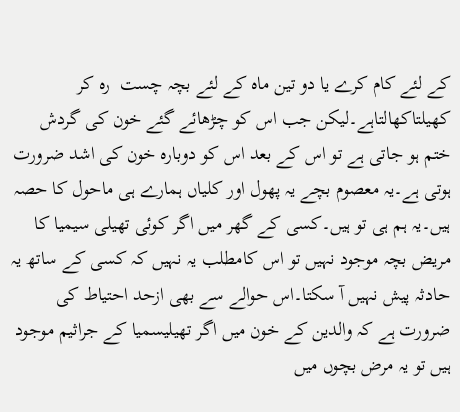کے لئے کام کرے یا دو تین ماہ کے لئے بچہ چست  رہ کر کھیلتاکھالتاہے۔لیکن جب اس کو چڑھائے گئے خون کی گردش ختم ہو جاتی ہے تو اس کے بعد اس کو دوبارہ خون کی اشد ضرورت ہوتی ہے۔یہ معصوم بچے یہ پھول اور کلیاں ہمارے ہی ماحول کا حصہ ہیں۔یہ ہم ہی تو ہیں۔کسی کے گھر میں اگر کوئی تھیلی سیمیا کا مریض بچہ موجود نہیں تو اس کامطلب یہ نہیں کہ کسی کے ساتھ یہ حادثہ پیش نہیں آ سکتا۔اس حوالے سے بھی ازحد احتیاط کی ضرورت ہے کہ والدین کے خون میں اگر تھیلیسمیا کے جراثیم موجود ہیں تو یہ مرض بچوں میں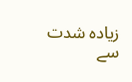زیادہ شدت سے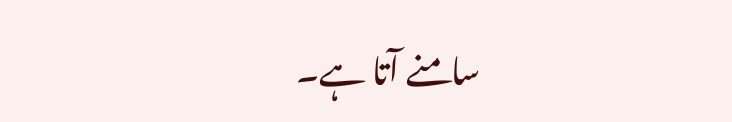سامنے آتا ہے۔